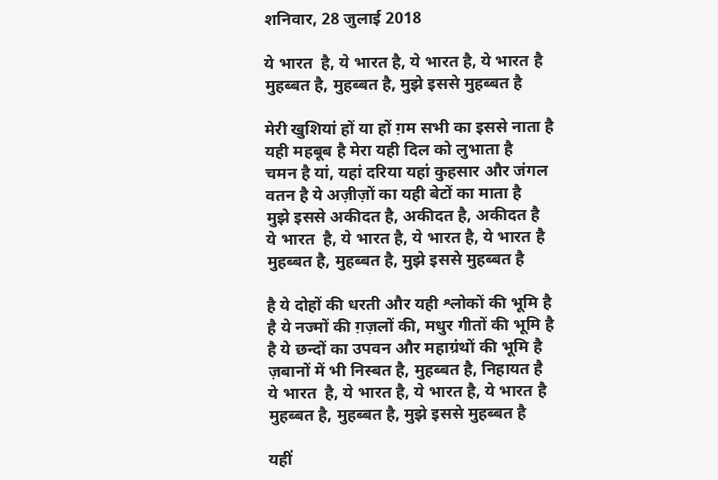शनिवार, 28 जुलाई 2018

ये भारत  है, ये भारत है, ये भारत है, ये भारत है
मुहब्बत है, मुहब्बत है, मुझे इससे मुहब्बत है

मेरी खुशियां हों या हों ग़म सभी का इससे नाता है
यही महबूब है मेरा यही दिल को लुभाता है
चमन है यां, यहां दरिया यहां कुहसार और जंगल
वतन है ये अज़ीज़ों का यही बेटों का माता है
मुझे इससे अकीदत है, अकीदत है, अकीदत है
ये भारत  है, ये भारत है, ये भारत है, ये भारत है
मुहब्बत है, मुहब्बत है, मुझे इससे मुहब्बत है

है ये दोहों की धरती और यही श्लोकों की भूमि है
है ये नज्मों की ग़ज़लों की, मधुर गीतों की भूमि है
है ये छन्दों का उपवन और महाग्रंथों की भूमि है
ज़बानों में भी निस्बत है, मुहब्बत है, निहायत है
ये भारत  है, ये भारत है, ये भारत है, ये भारत है
मुहब्बत है, मुहब्बत है, मुझे इससे मुहब्बत है

यहीं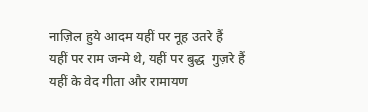नाज़िल हुये आदम यहीं पर नूह उतरे हैं
यहीं पर राम जन्मे थे, यहीं पर बुद्ध  गुज़रे हैं
यहीं के वेद गीता और रामायण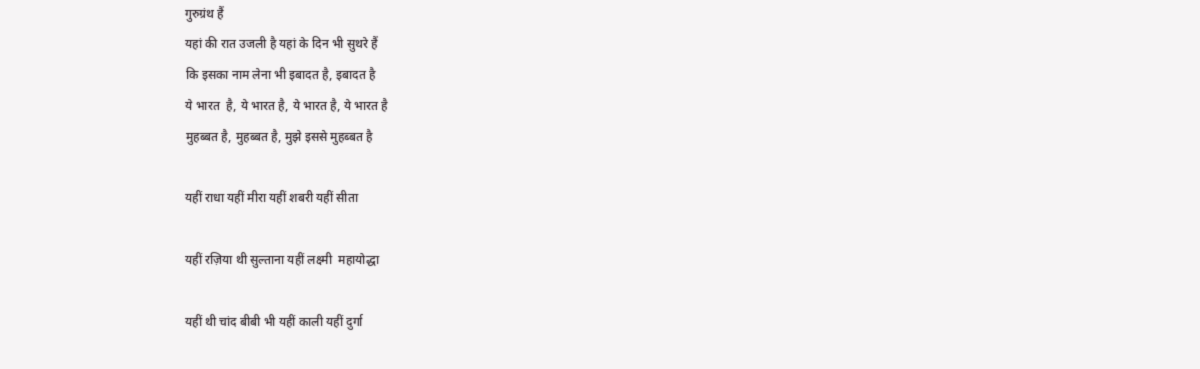गुरुग्रंथ हैं
यहां की रात उजली है यहां के दिन भी सुथरे हैं
कि इसका नाम लेना भी इबादत है, इबादत है
ये भारत  है, ये भारत है, ये भारत है, ये भारत है
मुहब्बत है, मुहब्बत है, मुझे इससे मुहब्बत है

यहीं राधा यहीं मीरा यहीं शबरी यहीं सीता

यहीं रज़िया थी सुल्ताना यहीं लक्ष्मी  महायोद्धा

यहीं थी चांद बीबी भी यहीं काली यहीं दुर्गा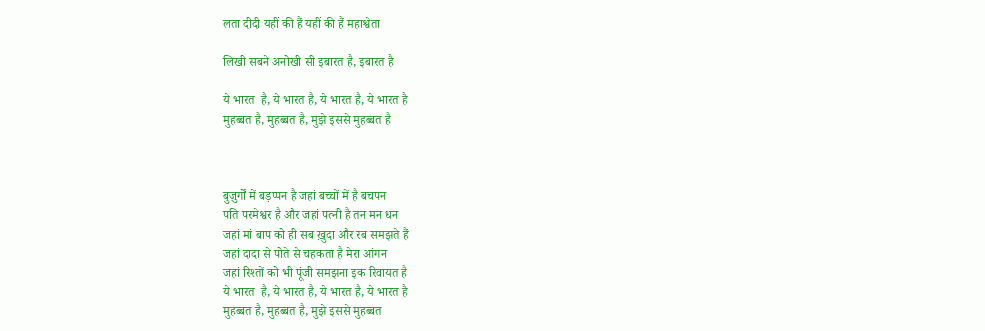लता दीदी यहीं की हैं यहीं की हैं महाश्वेता

लिखी सबने अनोखी सी इबारत है, इबारत है

ये भारत  है, ये भारत है, ये भारत है, ये भारत है
मुहब्बत है, मुहब्बत है, मुझे इससे मुहब्बत है



बुज़ुर्गों में बड़प्पन है जहां बच्चों में है बचपन
पति परमेश्वर है और जहां पत्नी है तन मन धन
जहां मां बाप को ही सब ख़ुदा और रब समझते हैं
जहां दादा से पोते से चहकता है मेरा आंगन
जहां रिश्तों को भी पूंजी समझना इक रिवायत है
ये भारत  है, ये भारत है, ये भारत है, ये भारत है
मुहब्बत है, मुहब्बत है, मुझे इससे मुहब्बत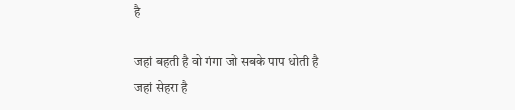है

जहां बहती है वो गंगा जो सबके पाप धोती है
जहां सेहरा है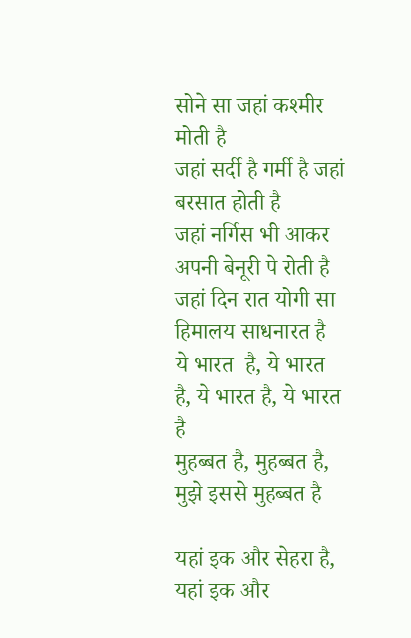सोने सा जहां कश्मीर मोती है
जहां सर्दी है गर्मी है जहां बरसात होती है
जहां नर्गिस भी आकर अपनी बेनूरी पे रोती है
जहां दिन रात योगी सा हिमालय साधनारत है
ये भारत  है, ये भारत है, ये भारत है, ये भारत है
मुहब्बत है, मुहब्बत है, मुझे इससे मुहब्बत है

यहां इक और सेहरा है, यहां इक और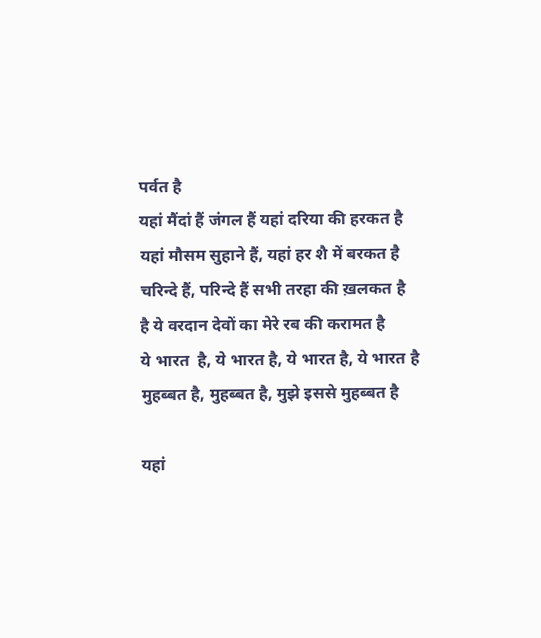पर्वत है
यहां मैंदां हैं जंगल हैं यहां दरिया की हरकत है
यहां मौसम सुहाने हैं, यहां हर शै में बरकत है
चरिन्दे हैं, परिन्दे हैं सभी तरहा की ख़लकत है
है ये वरदान देवों का मेरे रब की करामत है
ये भारत  है, ये भारत है, ये भारत है, ये भारत है
मुहब्बत है, मुहब्बत है, मुझे इससे मुहब्बत है

यहां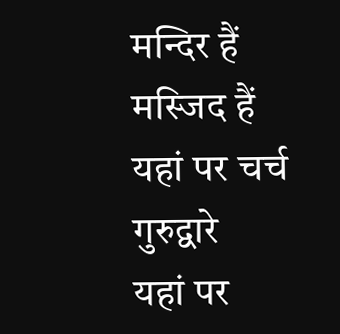मन्दिर हैं मस्जिद हैं यहां पर चर्च गुरुद्वारे
यहां पर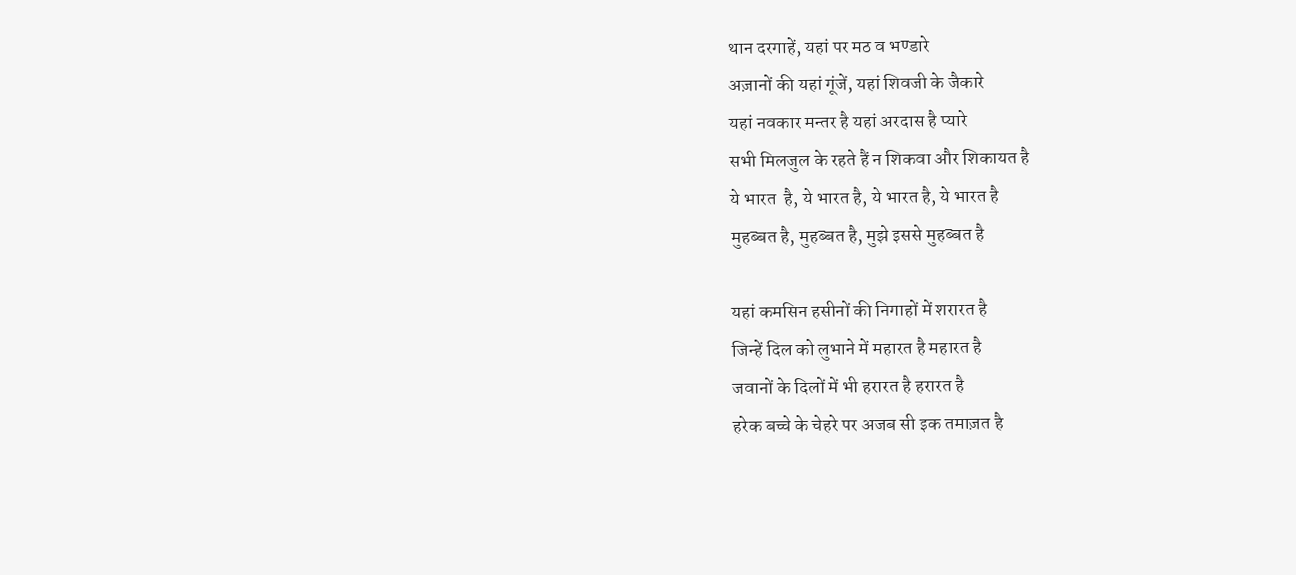थान दरगाहें, यहां पर मठ व भण्डारे
अज़ानों की यहां गूंजें, यहां शिवजी के जैकारे
यहां नवकार मन्तर है यहां अरदास है प्यारे
सभी मिलजुल के रहते हैं न शिकवा और शिकायत है
ये भारत  है, ये भारत है, ये भारत है, ये भारत है
मुहब्बत है, मुहब्बत है, मुझे इससे मुहब्बत है

यहां कमसिन हसीनों की निगाहों में शरारत है
जिन्हें दिल को लुभाने में महारत है महारत है
जवानों के दिलों में भी हरारत है हरारत है
हरेक बच्चे के चेहरे पर अजब सी इक तमाज़त है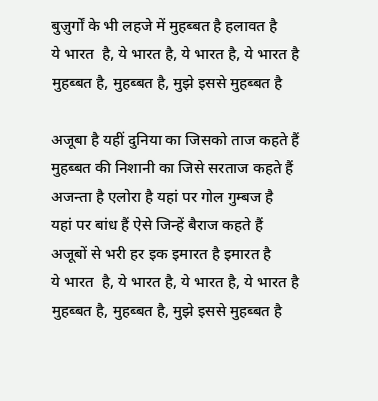बुज़ुर्गों के भी लहजे में मुहब्बत है हलावत है
ये भारत  है, ये भारत है, ये भारत है, ये भारत है
मुहब्बत है, मुहब्बत है, मुझे इससे मुहब्बत है

अजूबा है यहीं दुनिया का जिसको ताज कहते हैं
मुहब्बत की निशानी का जिसे सरताज कहते हैं
अजन्ता है एलोरा है यहां पर गोल गुम्बज है
यहां पर बांध हैं ऐसे जिन्हें बैराज कहते हैं
अजूबों से भरी हर इक इमारत है इमारत है
ये भारत  है, ये भारत है, ये भारत है, ये भारत है
मुहब्बत है, मुहब्बत है, मुझे इससे मुहब्बत है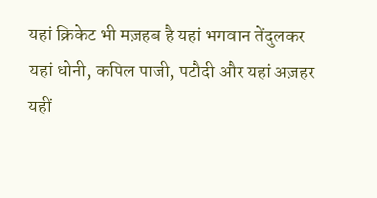यहां क्रिकेट भी मज़हब है यहां भगवान तेंदुलकर
यहां धोनी, कपिल पाजी, पटौदी और यहां अज़हर
यहीं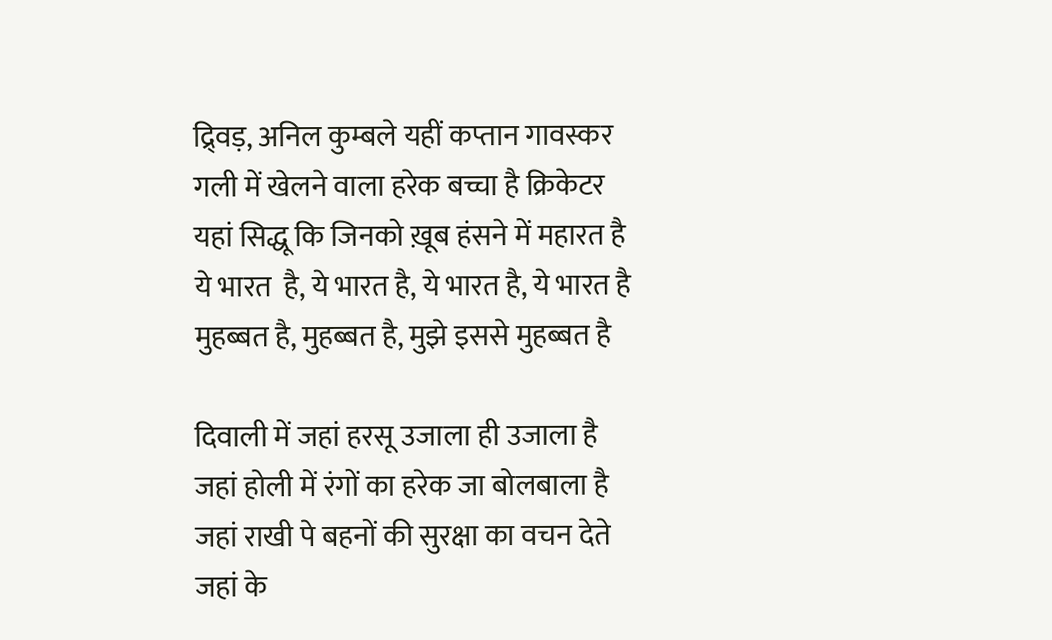द्र्विड़, अनिल कुम्बले यहीं कप्तान गावस्कर
गली में खेलने वाला हरेक बच्चा है क्रिकेटर
यहां सिद्धू कि जिनको ख़ूब हंसने में महारत है
ये भारत  है, ये भारत है, ये भारत है, ये भारत है
मुहब्बत है, मुहब्बत है, मुझे इससे मुहब्बत है

दिवाली में जहां हरसू उजाला ही उजाला है
जहां होली में रंगों का हरेक जा बोलबाला है
जहां राखी पे बहनों की सुरक्षा का वचन देते
जहां के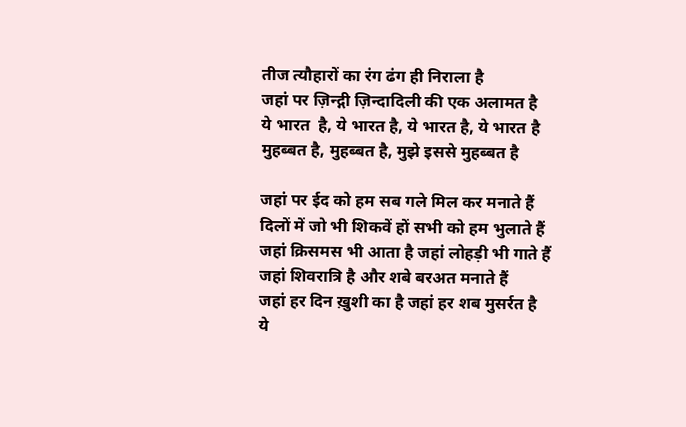तीज त्यौहारों का रंग ढंग ही निराला है
जहां पर ज़िन्द्गी ज़िन्दादिली की एक अलामत है
ये भारत  है, ये भारत है, ये भारत है, ये भारत है
मुहब्बत है, मुहब्बत है, मुझे इससे मुहब्बत है

जहां पर ईद को हम सब गले मिल कर मनाते हैं
दिलों में जो भी शिकवें हों सभी को हम भुलाते हैं
जहां क्रिसमस भी आता है जहां लोहड़ी भी गाते हैं
जहां शिवरात्रि है और शबे बरअत मनाते हैं
जहां हर दिन ख़ुशी का है जहां हर शब मुसर्रत है
ये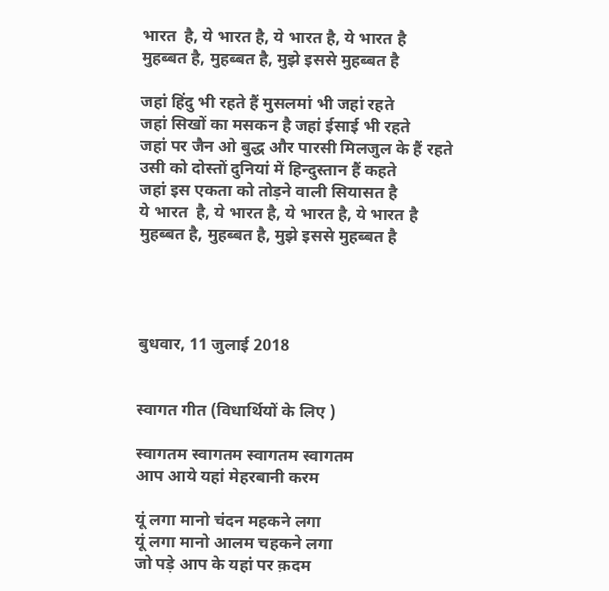भारत  है, ये भारत है, ये भारत है, ये भारत है
मुहब्बत है, मुहब्बत है, मुझे इससे मुहब्बत है

जहां हिंदु भी रहते हैं मुसलमां भी जहां रहते
जहां सिखों का मसकन है जहां ईसाई भी रहते
जहां पर जैन ओ बुद्ध और पारसी मिलजुल के हैं रहते
उसी को दोस्तों दुनियां में हिन्दुस्तान हैं कहते
जहां इस एकता को तोड़ने वाली सियासत है
ये भारत  है, ये भारत है, ये भारत है, ये भारत है
मुहब्बत है, मुहब्बत है, मुझे इससे मुहब्बत है




बुधवार, 11 जुलाई 2018


स्वागत गीत (विधार्थियों के लिए )

स्वागतम स्वागतम स्वागतम स्वागतम
आप आये यहां मेहरबानी करम

यूं लगा मानो चंदन महकने लगा
यूं लगा मानो आलम चहकने लगा
जो पड़े आप के यहां पर क़दम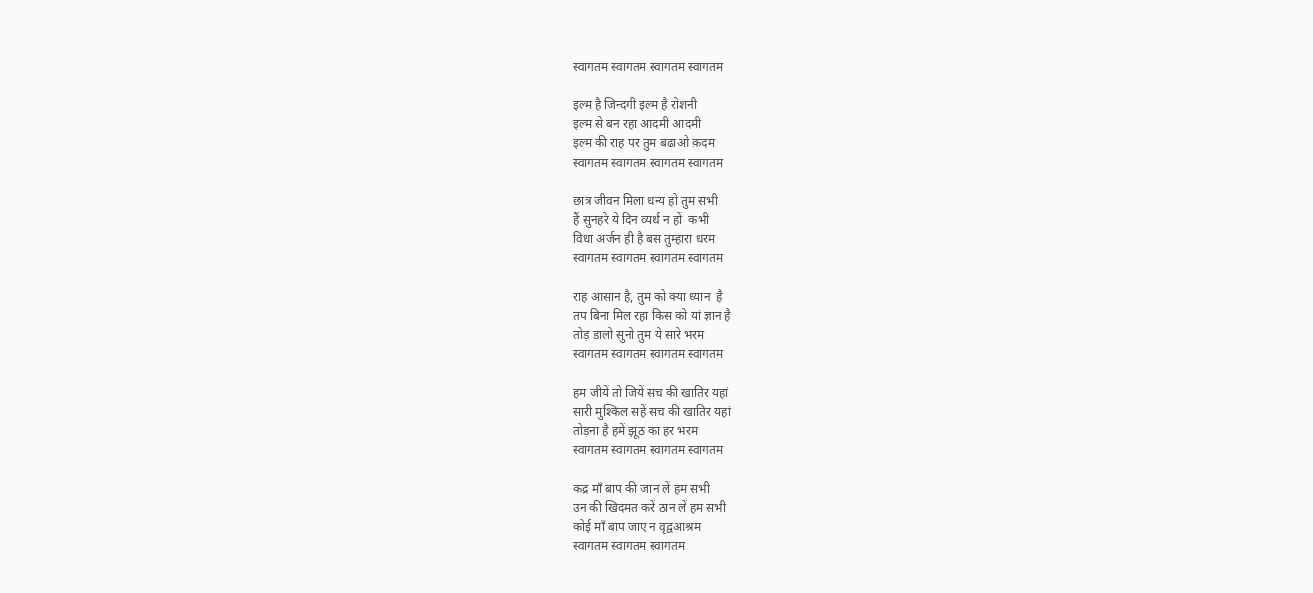स्वागतम स्वागतम स्वागतम स्वागतम

इल्म है जिन्दगी इल्म है रोशनी
इल्म से बन रहा आदमी आदमी
इल्म की राह पर तुम बढाओ क़दम
स्वागतम स्वागतम स्वागतम स्वागतम

छात्र जीवन मिला धन्य हो तुम सभी
हैं सुनहरे ये दिन व्यर्थ न हों  कभी
विधा अर्जन ही है बस तुम्हारा धरम
स्वागतम स्वागतम स्वागतम स्वागतम

राह आसान है, तुम को क्या ध्यान  है
तप बिना मिल रहा किस को यां ज्ञान है
तोड़ डालो सुनो तुम ये सारे भरम
स्वागतम स्वागतम स्वागतम स्वागतम

हम जीयें तो जियें सच की खातिर यहां
सारी मुश्किल सहें सच की खातिर यहां
तोड़ना है हमें झूठ का हर भरम
स्वागतम स्वागतम स्वागतम स्वागतम

कद्र माँ बाप की जान लें हम सभी
उन की खिदमत करें ठान लें हम सभी
कोई माँ बाप जाए न वृद्वआश्रम
स्वागतम स्वागतम स्वागतम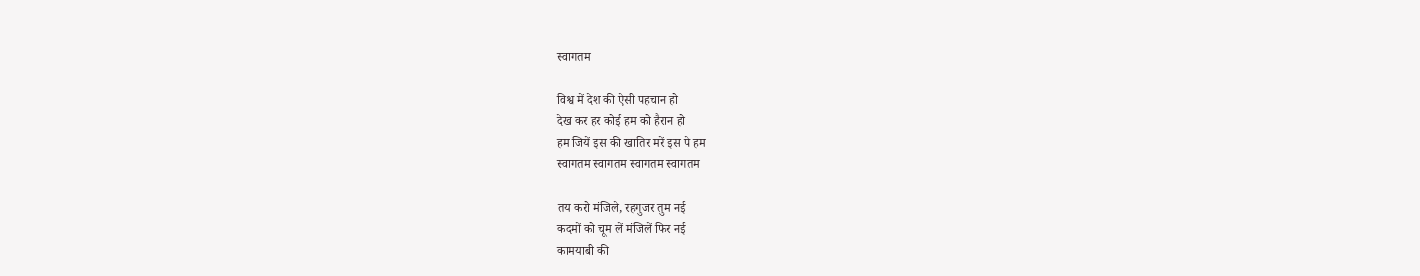स्वागतम

विश्व में देश की ऐसी पहचान हो
देख कर हर कोई हम को हैरान हो
हम जियें इस की खातिर मरें इस पे हम
स्वागतम स्वागतम स्वागतम स्वागतम

तय करो मंजिले, रहगुजर तुम नई
कदमों को चूम लें मंजिलें फिर नई
कामयाबी की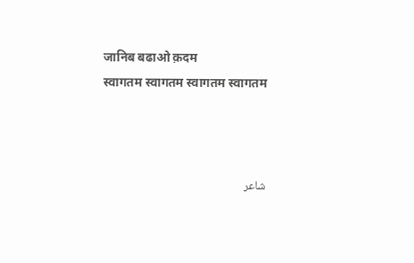जानिब बढाओ क़दम
स्वागतम स्वागतम स्वागतम स्वागतम



شاعر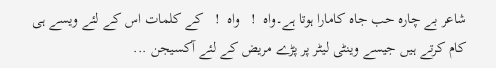شاعر بے چارہ حب جاہ کامارا ہوتا ہے۔واہ  !   واہ  !   کے کلمات اس کے لئے ویسے ہی کام کرتے ہیں جیسے وینٹی لیٹر پر پڑے مریض کے لئے آکسیجن ...